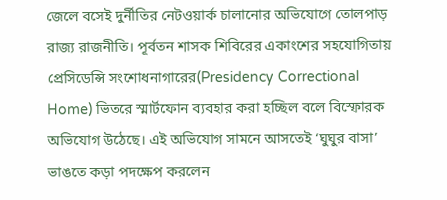জেলে বসেই দুর্নীতির নেটওয়ার্ক চালানোর অভিযোগে তোলপাড় রাজ্য রাজনীতি। পূর্বতন শাসক শিবিরের একাংশের সহযোগিতায় প্রেসিডেন্সি সংশোধনাগারের(Presidency Correctional Home) ভিতরে স্মার্টফোন ব্যবহার করা হচ্ছিল বলে বিস্ফোরক অভিযোগ উঠেছে। এই অভিযোগ সামনে আসতেই ‘ঘুঘুর বাসা’ ভাঙতে কড়া পদক্ষেপ করলেন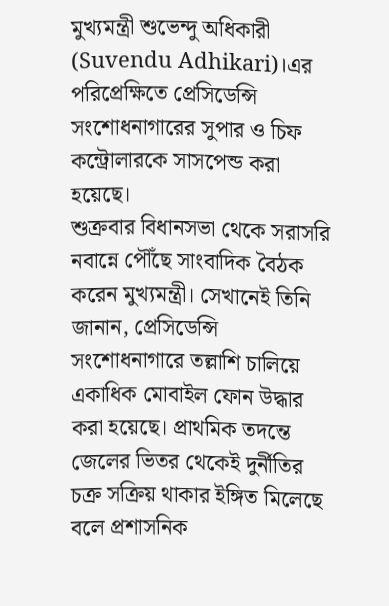মুখ্যমন্ত্রী শুভেন্দু অধিকারী (Suvendu Adhikari)।এর পরিপ্রেক্ষিতে প্রেসিডেন্সি সংশোধনাগারের সুপার ও চিফ কন্ট্রোলারকে সাসপেন্ড করা হয়েছে।
শুক্রবার বিধানসভা থেকে সরাসরি নবান্নে পৌঁছে সাংবাদিক বৈঠক করেন মুখ্যমন্ত্রী। সেখানেই তিনি জানান, প্রেসিডেন্সি সংশোধনাগারে তল্লাশি চালিয়ে একাধিক মোবাইল ফোন উদ্ধার করা হয়েছে। প্রাথমিক তদন্তে জেলের ভিতর থেকেই দুর্নীতির চক্র সক্রিয় থাকার ইঙ্গিত মিলেছে বলে প্রশাসনিক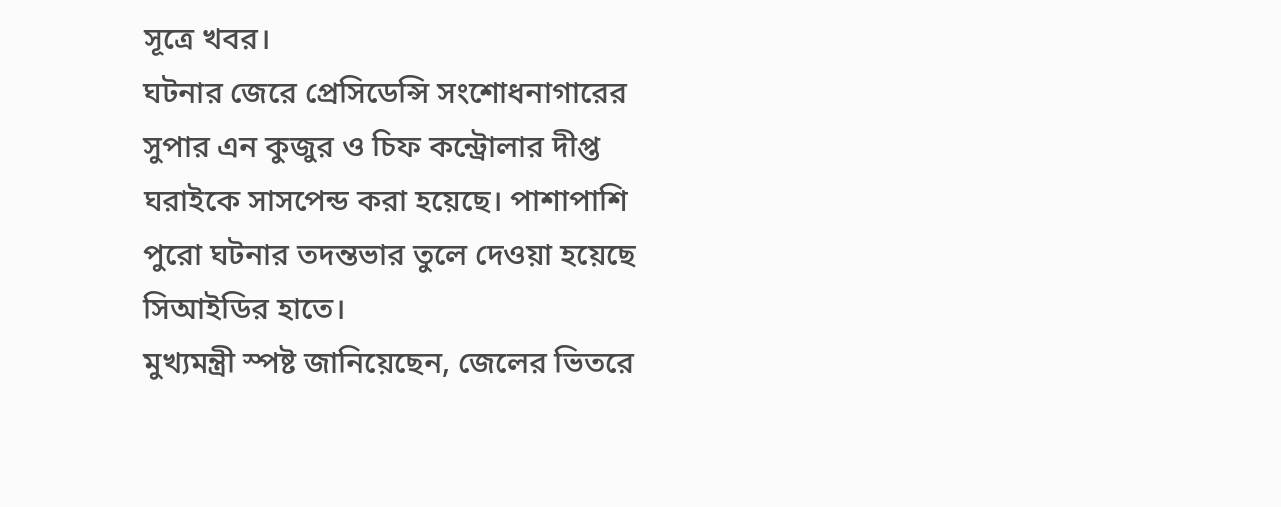সূত্রে খবর।
ঘটনার জেরে প্রেসিডেন্সি সংশোধনাগারের সুপার এন কুজুর ও চিফ কন্ট্রোলার দীপ্ত ঘরাইকে সাসপেন্ড করা হয়েছে। পাশাপাশি পুরো ঘটনার তদন্তভার তুলে দেওয়া হয়েছে সিআইডির হাতে।
মুখ্যমন্ত্রী স্পষ্ট জানিয়েছেন, জেলের ভিতরে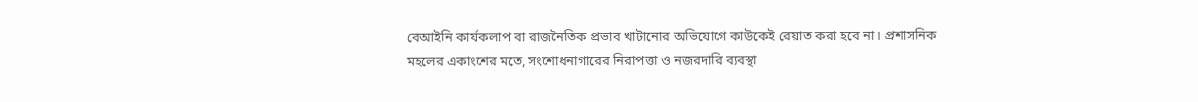বেআইনি কার্যকলাপ বা রাজনৈতিক প্রভাব খাটানোর অভিযোগে কাউকেই রেয়াত করা হবে না। প্রশাসনিক মহলের একাংশের মতে, সংশোধনাগারের নিরাপত্তা ও নজরদারি ব্যবস্থা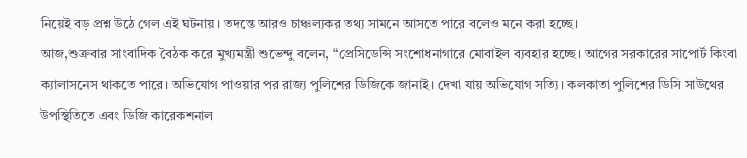নিয়েই বড় প্রশ্ন উঠে গেল এই ঘটনায়। তদন্তে আরও চাঞ্চল্যকর তথ্য সামনে আসতে পারে বলেও মনে করা হচ্ছে।
আজ,শুক্রবার সাংবাদিক বৈঠক করে মুখ্যমন্ত্রী শুভেন্দু বলেন, “প্রেসিডেন্সি সংশোধনাগারে মোবাইল ব্যবহার হচ্ছে। আগের সরকারের সাপোর্ট কিংবা ক্যালাসনেস থাকতে পারে। অভিযোগ পাওয়ার পর রাজ্য পুলিশের ডিজিকে জানাই। দেখা যায় অভিযোগ সত্যি। কলকাতা পুলিশের ডিসি সাউথের উপস্থিতিতে এবং ডিজি কারেকশনাল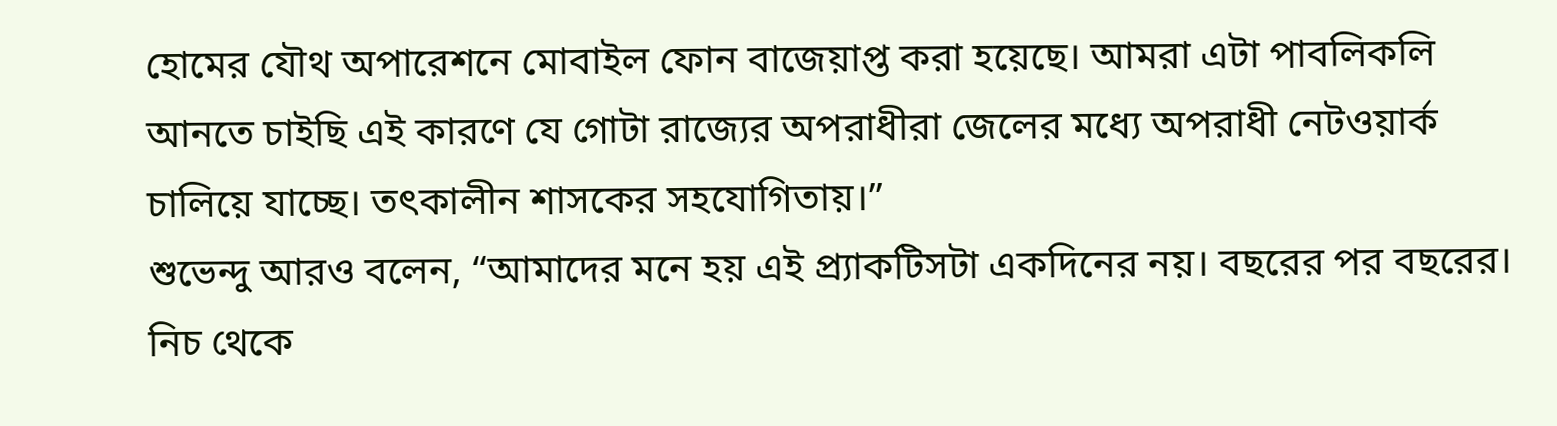হোমের যৌথ অপারেশনে মোবাইল ফোন বাজেয়াপ্ত করা হয়েছে। আমরা এটা পাবলিকলি আনতে চাইছি এই কারণে যে গোটা রাজ্যের অপরাধীরা জেলের মধ্যে অপরাধী নেটওয়ার্ক চালিয়ে যাচ্ছে। তৎকালীন শাসকের সহযোগিতায়।”
শুভেন্দু আরও বলেন, “আমাদের মনে হয় এই প্র্যাকটিসটা একদিনের নয়। বছরের পর বছরের। নিচ থেকে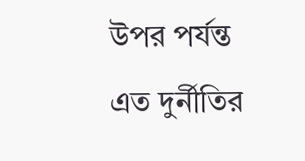উপর পর্যন্ত এত দুর্নীতির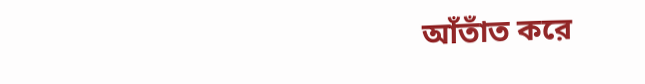আঁতাঁত করে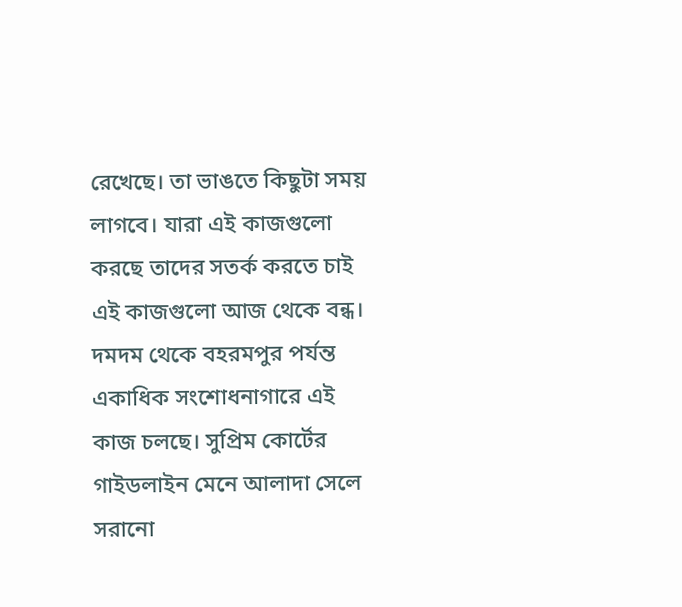রেখেছে। তা ভাঙতে কিছুটা সময় লাগবে। যারা এই কাজগুলো করছে তাদের সতর্ক করতে চাই এই কাজগুলো আজ থেকে বন্ধ। দমদম থেকে বহরমপুর পর্যন্ত একাধিক সংশোধনাগারে এই কাজ চলছে। সুপ্রিম কোর্টের গাইডলাইন মেনে আলাদা সেলে সরানো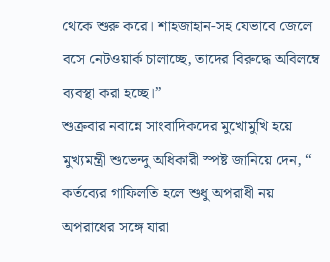থেকে শুরু করে। শাহজাহান-সহ যেভাবে জেলে বসে নেটওয়ার্ক চালাচ্ছে, তাদের বিরুদ্ধে অবিলম্বে ব্যবস্থা করা হচ্ছে।”
শুক্রবার নবান্নে সাংবাদিকদের মুখোমুখি হয়ে মুখ্যমন্ত্রী শুভেন্দু অধিকারী স্পষ্ট জানিয়ে দেন, “ কর্তব্যের গাফিলতি হলে শুধু অপরাধী নয় অপরাধের সঙ্গে যারা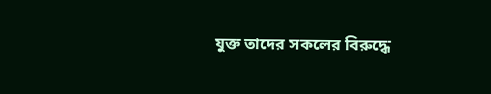যুক্ত তাদের সকলের বিরুদ্ধে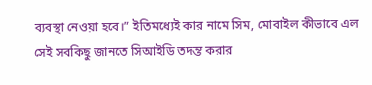ব্যবস্থা নেওয়া হবে।” ইতিমধ্যেই কার নামে সিম, মোবাইল কীভাবে এল সেই সবকিছু জানতে সিআইডি তদন্ত করার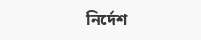নির্দেশ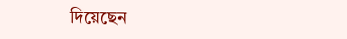দিয়েছেন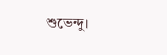শুভেন্দু।